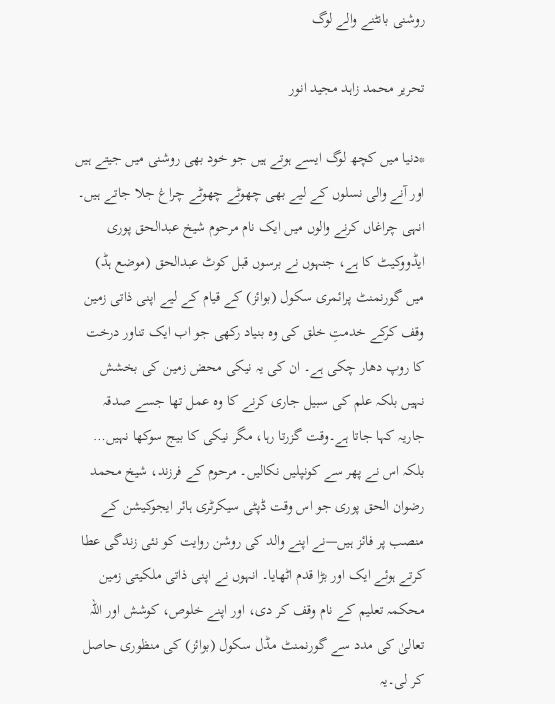روشنی بانٹنے والے لوگ

تحریر محمد زاہد مجید انور

*دنیا میں کچھ لوگ ایسے ہوتے ہیں جو خود بھی روشنی میں جیتے ہیں اور آنے والی نسلوں کے لیے بھی چھوٹے چھوٹے چراغ جلا جاتے ہیں۔ انہی چراغاں کرنے والوں میں ایک نام مرحوم شیخ عبدالحق پوری ایڈووکیٹ کا ہے، جنہوں نے برسوں قبل کوٹ عبدالحق (موضع ہڈ) میں گورنمنٹ پرائمری سکول (بوائز) کے قیام کے لیے اپنی ذاتی زمین وقف کرکے خدمتِ خلق کی وہ بنیاد رکھی جو اب ایک تناور درخت کا روپ دھار چکی ہے۔ ان کی یہ نیکی محض زمین کی بخشش نہیں بلکہ علم کی سبیل جاری کرنے کا وہ عمل تھا جسے صدقہ جاریہ کہا جاتا ہے۔وقت گزرتا رہا، مگر نیکی کا بیج سوکھا نہیں… بلکہ اس نے پھر سے کونپلیں نکالیں۔ مرحوم کے فرزند، شیخ محمد رضوان الحق پوری جو اس وقت ڈپٹی سیکرٹری ہائر ایجوکیشن کے منصب پر فائز ہیں—نے اپنے والد کی روشن روایت کو نئی زندگی عطا کرتے ہوئے ایک اور بڑا قدم اٹھایا۔ انہوں نے اپنی ذاتی ملکیتی زمین محکمہ تعلیم کے نام وقف کر دی، اور اپنے خلوص، کوشش اور اللہ تعالیٰ کی مدد سے گورنمنٹ مڈل سکول (بوائز) کی منظوری حاصل کر لی۔یہ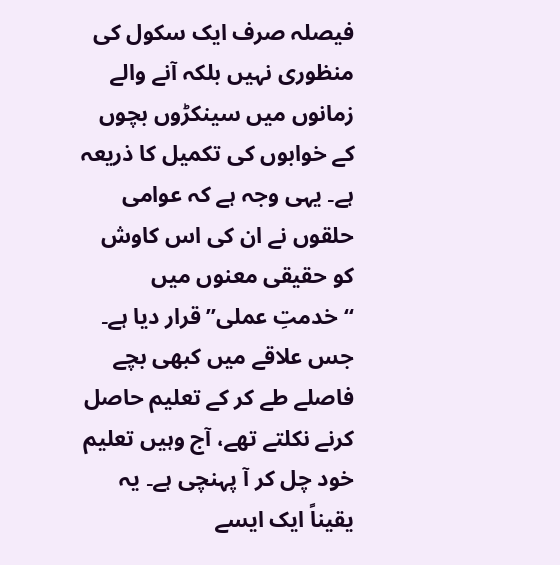فیصلہ صرف ایک سکول کی منظوری نہیں بلکہ آنے والے زمانوں میں سینکڑوں بچوں کے خوابوں کی تکمیل کا ذریعہ ہے۔ یہی وجہ ہے کہ عوامی حلقوں نے ان کی اس کاوش کو حقیقی معنوں میں “خدمتِ عملی” قرار دیا ہے۔ جس علاقے میں کبھی بچے فاصلے طے کر کے تعلیم حاصل کرنے نکلتے تھے، آج وہیں تعلیم خود چل کر آ پہنچی ہے۔ یہ یقیناً ایک ایسے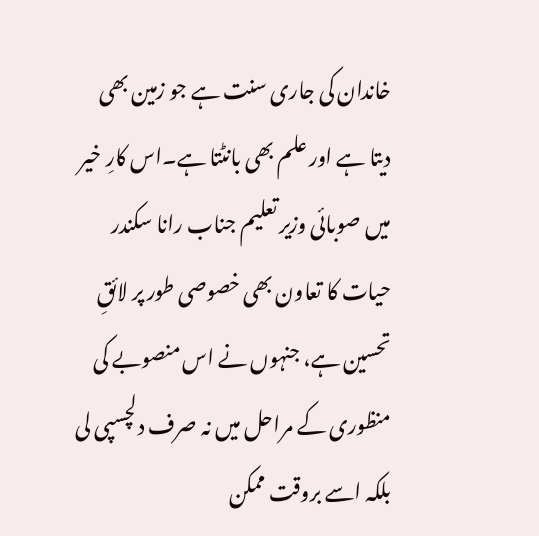خاندان کی جاری سنت ہے جو زمین بھی دیتا ہے اور علم بھی بانٹتا ہے۔اس کارِ خیر میں صوبائی وزیر تعلیم جناب رانا سکندر حیات کا تعاون بھی خصوصی طور پر لائقِ تحسین ہے، جنہوں نے اس منصوبے کی منظوری کے مراحل میں نہ صرف دلچسپی لی بلکہ اسے بروقت ممکن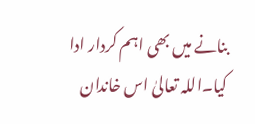بنانے میں بھی اہم کردار ادا کیا۔اللہ تعالیٰ اس خاندان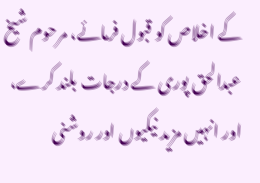کے اخلاص کو قبول فرمائے، مرحوم شیخ عبدالحق پوری کے درجات بلند کرے، اور انہیں مزید نیکیوں اور روشنی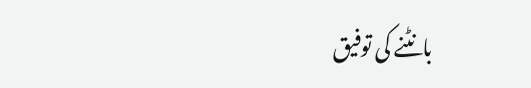بانٹنے کی توفیق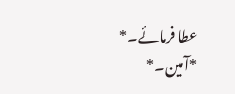عطا فرمائے۔*
*آمین۔*